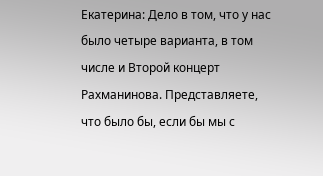Екатерина: Дело в том, что у нас было четыре варианта, в том числе и Второй концерт Рахманинова. Представляете, что было бы, если бы мы с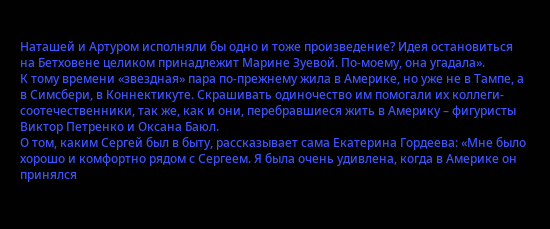Наташей и Артуром исполняли бы одно и тоже произведение? Идея остановиться на Бетховене целиком принадлежит Марине Зуевой. По-моему, она угадала».
К тому времени «звездная» пара по-прежнему жила в Америке, но уже не в Тампе, а в Симсбери, в Коннектикуте. Скрашивать одиночество им помогали их коллеги-соотечественники, так же, как и они, перебравшиеся жить в Америку – фигуристы Виктор Петренко и Оксана Баюл.
О том, каким Сергей был в быту, рассказывает сама Екатерина Гордеева: «Мне было хорошо и комфортно рядом с Сергеем. Я была очень удивлена, когда в Америке он принялся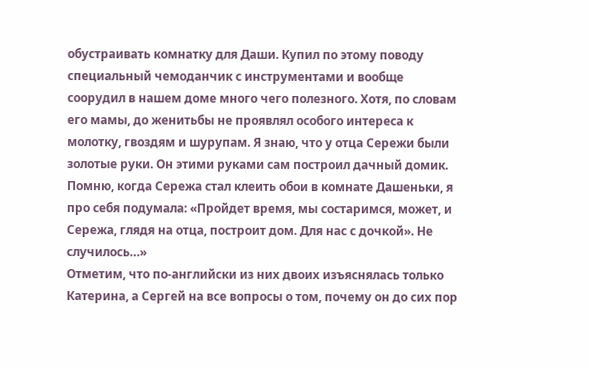обустраивать комнатку для Даши. Купил по этому поводу специальный чемоданчик с инструментами и вообще соорудил в нашем доме много чего полезного. Хотя, по словам его мамы, до женитьбы не проявлял особого интереса к молотку, гвоздям и шурупам. Я знаю, что у отца Сережи были золотые руки. Он этими руками сам построил дачный домик. Помню, когда Сережа стал клеить обои в комнате Дашеньки, я про себя подумала: «Пройдет время, мы состаримся, может, и Сережа, глядя на отца, построит дом. Для нас с дочкой». Не случилось…»
Отметим, что по-английски из них двоих изъяснялась только Катерина, а Сергей на все вопросы о том, почему он до сих пор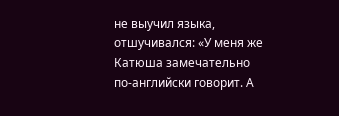не выучил языка, отшучивался: «У меня же Катюша замечательно по-английски говорит. А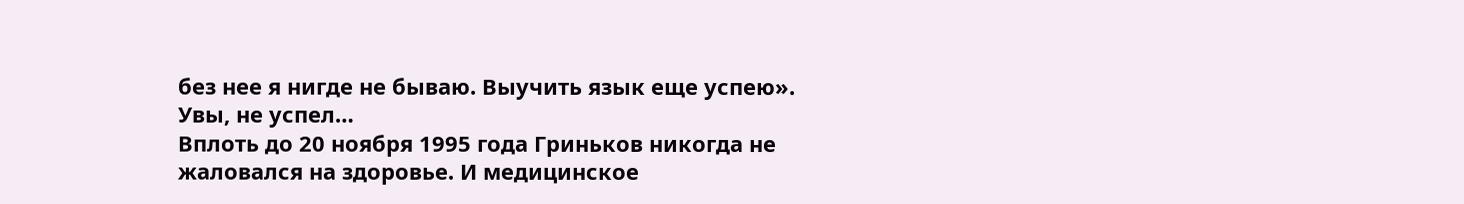без нее я нигде не бываю. Выучить язык еще успею». Увы, не успел…
Вплоть до 20 ноября 1995 года Гриньков никогда не жаловался на здоровье. И медицинское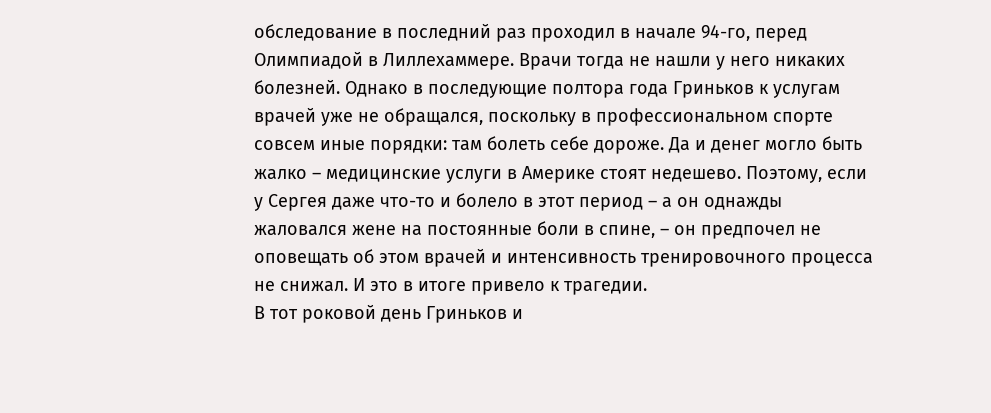обследование в последний раз проходил в начале 94-го, перед Олимпиадой в Лиллехаммере. Врачи тогда не нашли у него никаких болезней. Однако в последующие полтора года Гриньков к услугам врачей уже не обращался, поскольку в профессиональном спорте совсем иные порядки: там болеть себе дороже. Да и денег могло быть жалко – медицинские услуги в Америке стоят недешево. Поэтому, если у Сергея даже что-то и болело в этот период – а он однажды жаловался жене на постоянные боли в спине, – он предпочел не оповещать об этом врачей и интенсивность тренировочного процесса не снижал. И это в итоге привело к трагедии.
В тот роковой день Гриньков и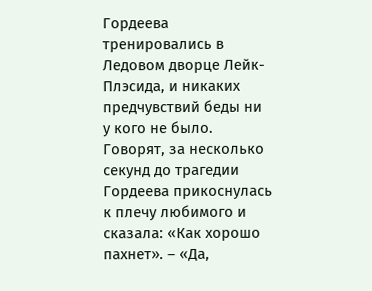Гордеева тренировались в Ледовом дворце Лейк-Плэсида, и никаких предчувствий беды ни у кого не было. Говорят, за несколько секунд до трагедии Гордеева прикоснулась к плечу любимого и сказала: «Как хорошо пахнет». – «Да,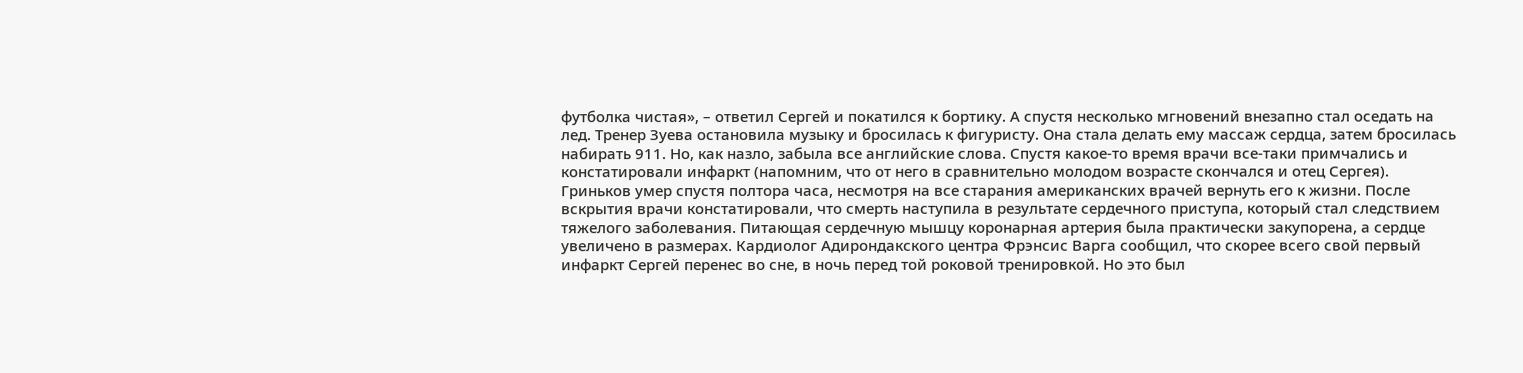футболка чистая», – ответил Сергей и покатился к бортику. А спустя несколько мгновений внезапно стал оседать на лед. Тренер Зуева остановила музыку и бросилась к фигуристу. Она стала делать ему массаж сердца, затем бросилась набирать 911. Но, как назло, забыла все английские слова. Спустя какое-то время врачи все-таки примчались и констатировали инфаркт (напомним, что от него в сравнительно молодом возрасте скончался и отец Сергея).
Гриньков умер спустя полтора часа, несмотря на все старания американских врачей вернуть его к жизни. После вскрытия врачи констатировали, что смерть наступила в результате сердечного приступа, который стал следствием тяжелого заболевания. Питающая сердечную мышцу коронарная артерия была практически закупорена, а сердце увеличено в размерах. Кардиолог Адирондакского центра Фрэнсис Варга сообщил, что скорее всего свой первый инфаркт Сергей перенес во сне, в ночь перед той роковой тренировкой. Но это был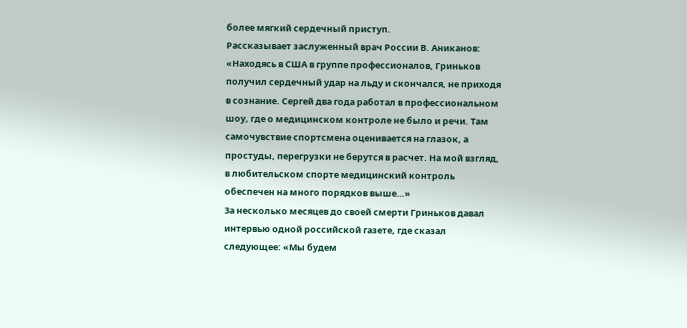более мягкий сердечный приступ.
Рассказывает заслуженный врач России В. Аниканов: «Находясь в США в группе профессионалов, Гриньков получил сердечный удар на льду и скончался, не приходя в сознание. Сергей два года работал в профессиональном шоу, где о медицинском контроле не было и речи. Там самочувствие спортсмена оценивается на глазок, а простуды, перегрузки не берутся в расчет. На мой взгляд, в любительском спорте медицинский контроль обеспечен на много порядков выше…»
За несколько месяцев до своей смерти Гриньков давал интервью одной российской газете, где сказал следующее: «Мы будем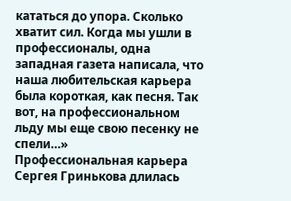кататься до упора. Сколько хватит сил. Когда мы ушли в профессионалы, одна западная газета написала, что наша любительская карьера была короткая, как песня. Так вот, на профессиональном льду мы еще свою песенку не спели…»
Профессиональная карьера Сергея Гринькова длилась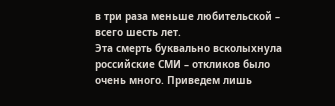в три раза меньше любительской – всего шесть лет.
Эта смерть буквально всколыхнула российские СМИ – откликов было очень много. Приведем лишь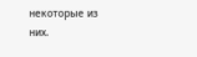некоторые из них.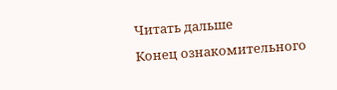Читать дальше
Конец ознакомительного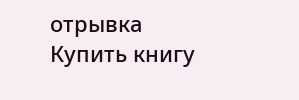отрывка
Купить книгу